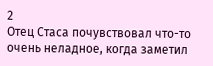2
Отец Стаса почувствовал что-то очень неладное, когда заметил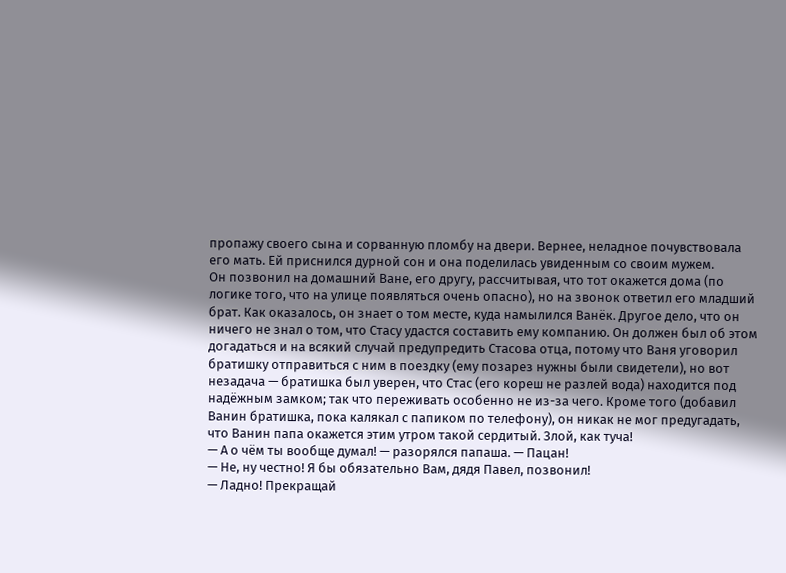пропажу своего сына и сорванную пломбу на двери. Вернее, неладное почувствовала его мать. Ей приснился дурной сон и она поделилась увиденным со своим мужем.
Он позвонил на домашний Ване, его другу, рассчитывая, что тот окажется дома (по логике того, что на улице появляться очень опасно), но на звонок ответил его младший брат. Как оказалось, он знает о том месте, куда намылился Ванёк. Другое дело, что он ничего не знал о том, что Стасу удастся составить ему компанию. Он должен был об этом догадаться и на всякий случай предупредить Стасова отца, потому что Ваня уговорил братишку отправиться с ним в поездку (ему позарез нужны были свидетели), но вот незадача — братишка был уверен, что Стас (его кореш не разлей вода) находится под надёжным замком; так что переживать особенно не из-за чего. Кроме того (добавил Ванин братишка, пока калякал с папиком по телефону), он никак не мог предугадать, что Ванин папа окажется этим утром такой сердитый. Злой, как туча!
— А о чём ты вообще думал! — разорялся папаша. — Пацан!
— Не, ну честно! Я бы обязательно Вам, дядя Павел, позвонил!
— Ладно! Прекращай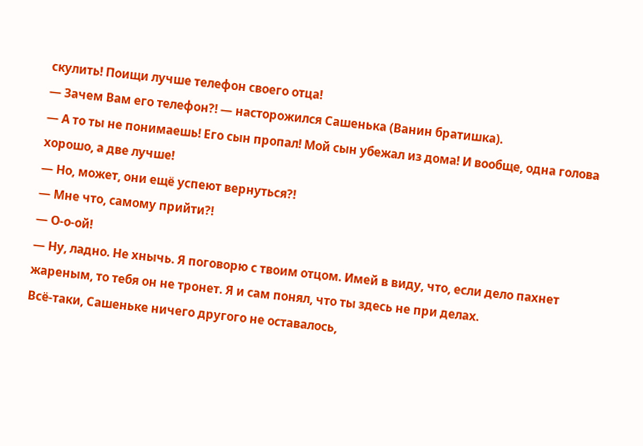скулить! Поищи лучше телефон своего отца!
— Зачем Вам его телефон?! — насторожился Сашенька (Ванин братишка).
— А то ты не понимаешь! Его сын пропал! Мой сын убежал из дома! И вообще, одна голова хорошо, а две лучше!
— Но, может, они ещё успеют вернуться?!
— Мне что, самому прийти?!
— О-о-ой!
— Ну, ладно. Не хнычь. Я поговорю с твоим отцом. Имей в виду, что, если дело пахнет жареным, то тебя он не тронет. Я и сам понял, что ты здесь не при делах.
Всё-таки, Сашеньке ничего другого не оставалось,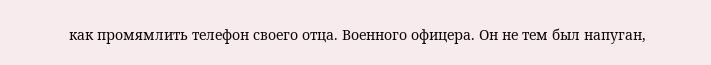как промямлить телефон своего отца. Военного офицера. Он не тем был напуган,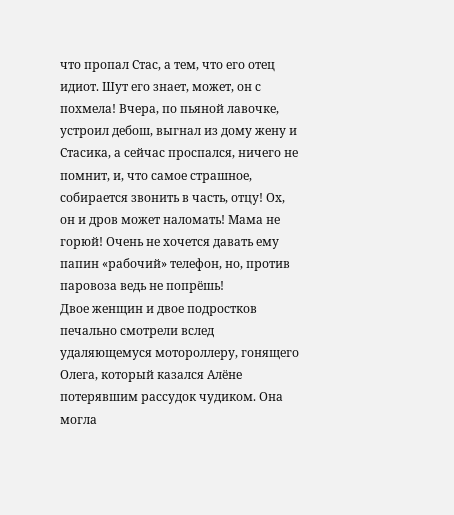что пропал Стас, а тем, что его отец идиот. Шут его знает, может, он с похмела! Вчера, по пьяной лавочке, устроил дебош, выгнал из дому жену и Стасика, а сейчас проспался, ничего не помнит, и, что самое страшное, собирается звонить в часть, отцу! Ох, он и дров может наломать! Мама не горюй! Очень не хочется давать ему папин «рабочий» телефон, но, против паровоза ведь не попрёшь!
Двое женщин и двое подростков печально смотрели вслед удаляющемуся мотороллеру, гонящего Олега, который казался Алёне потерявшим рассудок чудиком. Она могла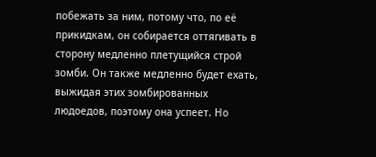побежать за ним, потому что, по её прикидкам, он собирается оттягивать в сторону медленно плетущийся строй зомби. Он также медленно будет ехать, выжидая этих зомбированных людоедов, поэтому она успеет. Но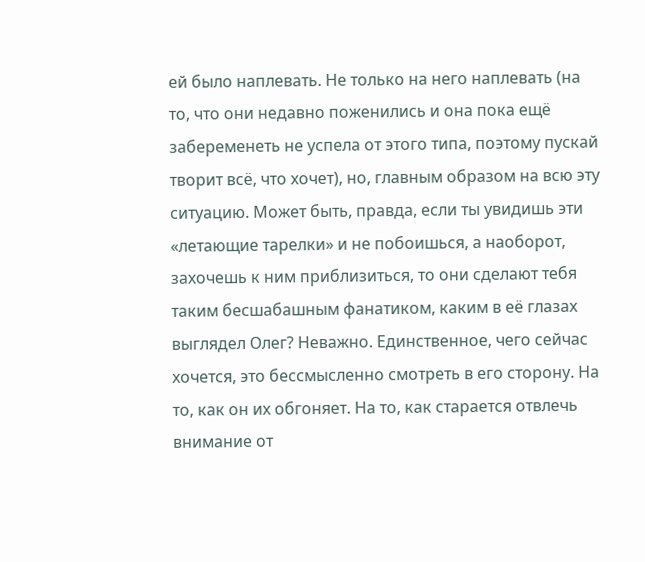ей было наплевать. Не только на него наплевать (на то, что они недавно поженились и она пока ещё забеременеть не успела от этого типа, поэтому пускай творит всё, что хочет), но, главным образом на всю эту ситуацию. Может быть, правда, если ты увидишь эти «летающие тарелки» и не побоишься, а наоборот, захочешь к ним приблизиться, то они сделают тебя таким бесшабашным фанатиком, каким в её глазах выглядел Олег? Неважно. Единственное, чего сейчас хочется, это бессмысленно смотреть в его сторону. На то, как он их обгоняет. На то, как старается отвлечь внимание от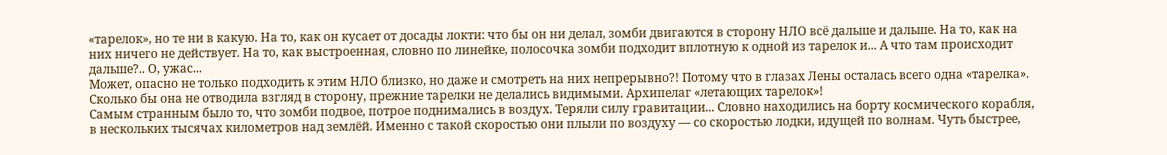«тарелок», но те ни в какую. На то, как он кусает от досады локти: что бы он ни делал, зомби двигаются в сторону НЛО всё дальше и дальше. На то, как на них ничего не действует. На то, как выстроенная, словно по линейке, полосочка зомби подходит вплотную к одной из тарелок и... А что там происходит дальше?.. О, ужас...
Может, опасно не только подходить к этим НЛО близко, но даже и смотреть на них непрерывно?! Потому что в глазах Лены осталась всего одна «тарелка». Сколько бы она не отводила взгляд в сторону, прежние тарелки не делались видимыми. Архипелаг «летающих тарелок»!
Самым странным было то, что зомби подвое, потрое поднимались в воздух. Теряли силу гравитации... Словно находились на борту космического корабля, в нескольких тысячах километров над землёй. Именно с такой скоростью они плыли по воздуху — со скоростью лодки, идущей по волнам. Чуть быстрее,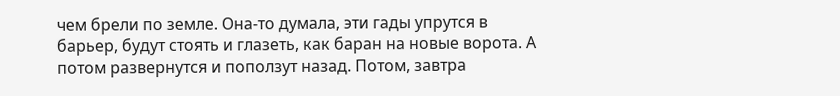чем брели по земле. Она-то думала, эти гады упрутся в барьер, будут стоять и глазеть, как баран на новые ворота. А потом развернутся и поползут назад. Потом, завтра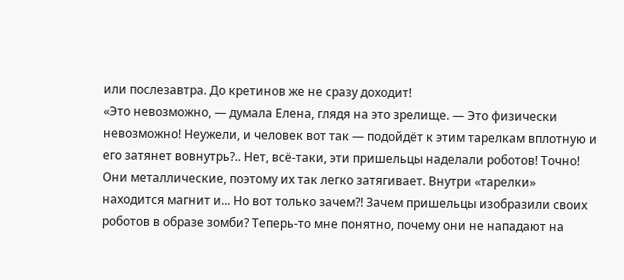или послезавтра. До кретинов же не сразу доходит!
«Это невозможно, — думала Елена, глядя на это зрелище. — Это физически невозможно! Неужели, и человек вот так — подойдёт к этим тарелкам вплотную и его затянет вовнутрь?.. Нет, всё-таки, эти пришельцы наделали роботов! Точно! Они металлические, поэтому их так легко затягивает. Внутри «тарелки» находится магнит и... Но вот только зачем?! Зачем пришельцы изобразили своих роботов в образе зомби? Теперь-то мне понятно, почему они не нападают на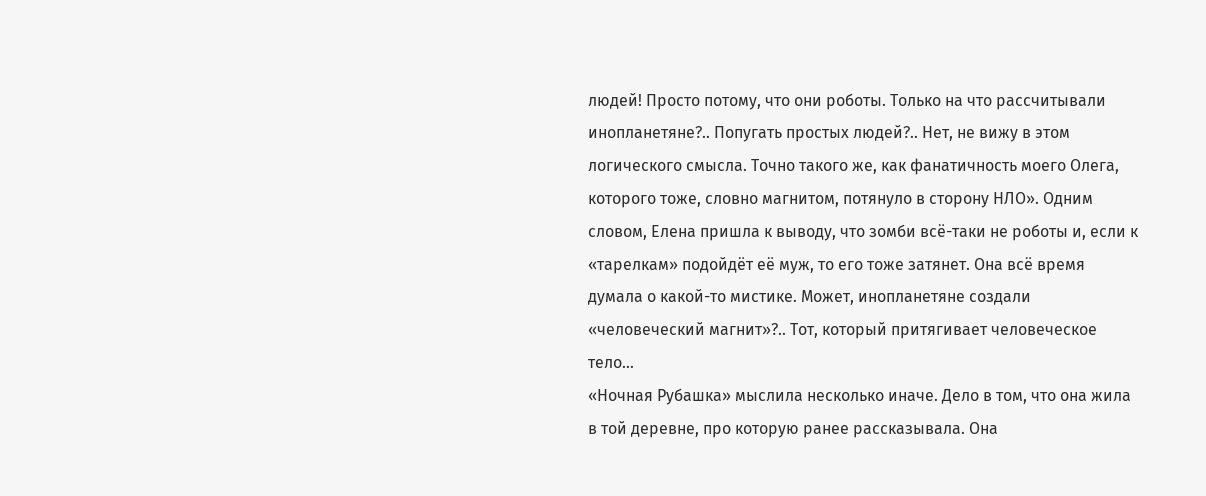людей! Просто потому, что они роботы. Только на что рассчитывали инопланетяне?.. Попугать простых людей?.. Нет, не вижу в этом логического смысла. Точно такого же, как фанатичность моего Олега, которого тоже, словно магнитом, потянуло в сторону НЛО». Одним словом, Елена пришла к выводу, что зомби всё-таки не роботы и, если к «тарелкам» подойдёт её муж, то его тоже затянет. Она всё время думала о какой-то мистике. Может, инопланетяне создали «человеческий магнит»?.. Тот, который притягивает человеческое тело...
«Ночная Рубашка» мыслила несколько иначе. Дело в том, что она жила в той деревне, про которую ранее рассказывала. Она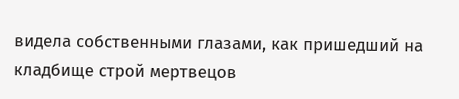видела собственными глазами, как пришедший на кладбище строй мертвецов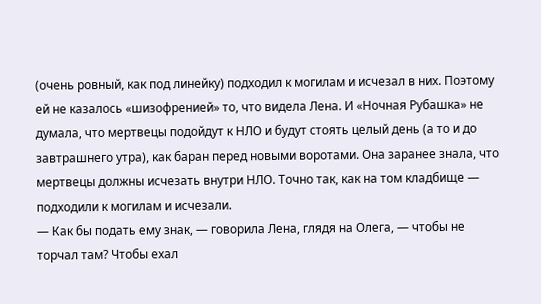(очень ровный, как под линейку) подходил к могилам и исчезал в них. Поэтому ей не казалось «шизофренией» то, что видела Лена. И «Ночная Рубашка» не думала, что мертвецы подойдут к НЛО и будут стоять целый день (а то и до завтрашнего утра), как баран перед новыми воротами. Она заранее знала, что мертвецы должны исчезать внутри НЛО. Точно так, как на том кладбище — подходили к могилам и исчезали.
— Как бы подать ему знак, — говорила Лена, глядя на Олега, — чтобы не торчал там? Чтобы ехал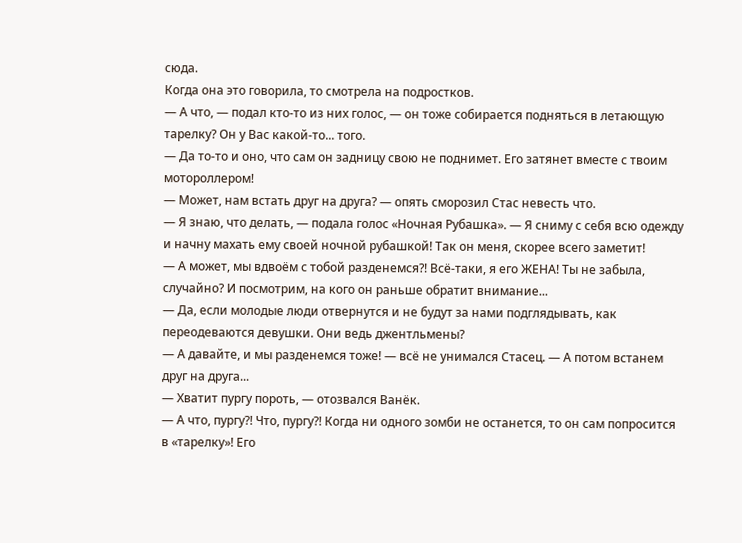сюда.
Когда она это говорила, то смотрела на подростков.
— А что, — подал кто-то из них голос, — он тоже собирается подняться в летающую тарелку? Он у Вас какой-то... того.
— Да то-то и оно, что сам он задницу свою не поднимет. Его затянет вместе с твоим мотороллером!
— Может, нам встать друг на друга? — опять сморозил Стас невесть что.
— Я знаю, что делать, — подала голос «Ночная Рубашка». — Я сниму с себя всю одежду и начну махать ему своей ночной рубашкой! Так он меня, скорее всего заметит!
— А может, мы вдвоём с тобой разденемся?! Всё-таки, я его ЖЕНА! Ты не забыла, случайно? И посмотрим, на кого он раньше обратит внимание...
— Да, если молодые люди отвернутся и не будут за нами подглядывать, как переодеваются девушки. Они ведь джентльмены?
— А давайте, и мы разденемся тоже! — всё не унимался Стасец. — А потом встанем друг на друга...
— Хватит пургу пороть, — отозвался Ванёк.
— А что, пургу?! Что, пургу?! Когда ни одного зомби не останется, то он сам попросится в «тарелку»! Его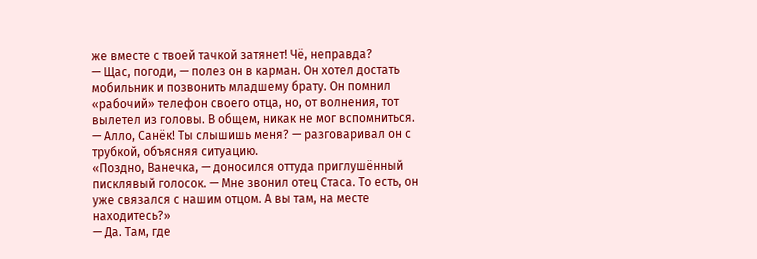же вместе с твоей тачкой затянет! Чё, неправда?
— Щас, погоди, — полез он в карман. Он хотел достать мобильник и позвонить младшему брату. Он помнил «рабочий» телефон своего отца, но, от волнения, тот вылетел из головы. В общем, никак не мог вспомниться.
— Алло, Санёк! Ты слышишь меня? — разговаривал он с трубкой, объясняя ситуацию.
«Поздно, Ванечка, — доносился оттуда приглушённый писклявый голосок. — Мне звонил отец Стаса. То есть, он уже связался с нашим отцом. А вы там, на месте находитесь?»
— Да. Там, где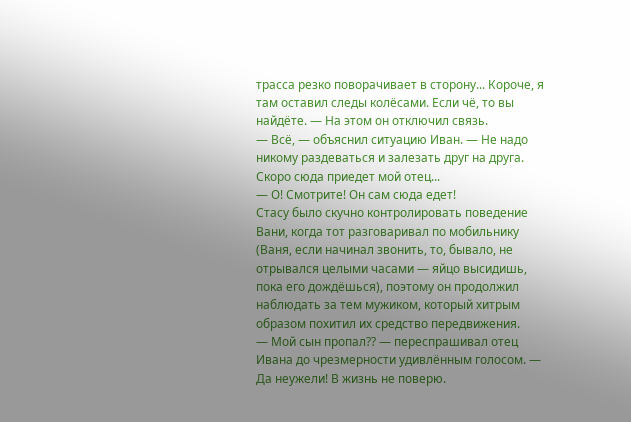трасса резко поворачивает в сторону... Короче, я там оставил следы колёсами. Если чё, то вы найдёте. — На этом он отключил связь.
— Всё, — объяснил ситуацию Иван. — Не надо никому раздеваться и залезать друг на друга. Скоро сюда приедет мой отец...
— О! Смотрите! Он сам сюда едет!
Стасу было скучно контролировать поведение Вани, когда тот разговаривал по мобильнику (Ваня, если начинал звонить, то, бывало, не отрывался целыми часами — яйцо высидишь, пока его дождёшься), поэтому он продолжил наблюдать за тем мужиком, который хитрым образом похитил их средство передвижения.
— Мой сын пропал?? — переспрашивал отец Ивана до чрезмерности удивлённым голосом. — Да неужели! В жизнь не поверю.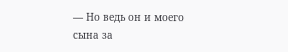— Но ведь он и моего сына за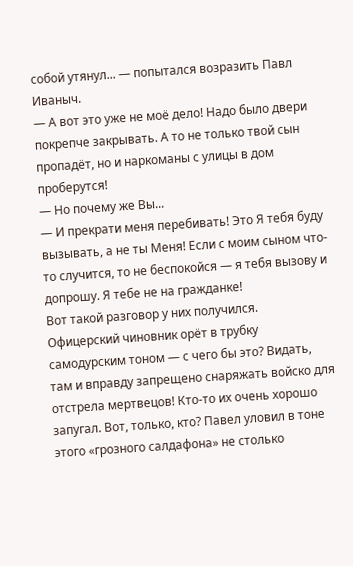собой утянул... — попытался возразить Павл Иваныч.
— А вот это уже не моё дело! Надо было двери покрепче закрывать. А то не только твой сын пропадёт, но и наркоманы с улицы в дом проберутся!
— Но почему же Вы...
— И прекрати меня перебивать! Это Я тебя буду вызывать, а не ты Меня! Если с моим сыном что-то случится, то не беспокойся — я тебя вызову и допрошу. Я тебе не на гражданке!
Вот такой разговор у них получился. Офицерский чиновник орёт в трубку самодурским тоном — с чего бы это? Видать, там и вправду запрещено снаряжать войско для отстрела мертвецов! Кто-то их очень хорошо запугал. Вот, только, кто? Павел уловил в тоне этого «грозного салдафона» не столько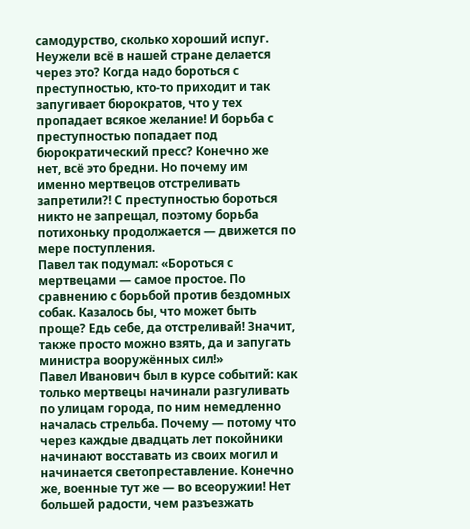самодурство, сколько хороший испуг. Неужели всё в нашей стране делается через это? Когда надо бороться с преступностью, кто-то приходит и так запугивает бюрократов, что у тех пропадает всякое желание! И борьба с преступностью попадает под бюрократический пресс? Конечно же нет, всё это бредни. Но почему им именно мертвецов отстреливать запретили?! С преступностью бороться никто не запрещал, поэтому борьба потихоньку продолжается — движется по мере поступления.
Павел так подумал: «Бороться с мертвецами — самое простое. По сравнению с борьбой против бездомных собак. Казалось бы, что может быть проще? Едь себе, да отстреливай! Значит, также просто можно взять, да и запугать министра вооружённых сил!»
Павел Иванович был в курсе событий: как только мертвецы начинали разгуливать по улицам города, по ним немедленно началась стрельба. Почему — потому что через каждые двадцать лет покойники начинают восставать из своих могил и начинается светопреставление. Конечно же, военные тут же — во всеоружии! Нет большей радости, чем разъезжать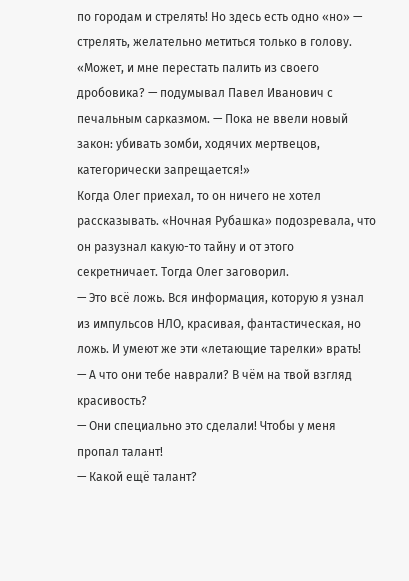по городам и стрелять! Но здесь есть одно «но» — стрелять, желательно метиться только в голову.
«Может, и мне перестать палить из своего дробовика? — подумывал Павел Иванович с печальным сарказмом. — Пока не ввели новый закон: убивать зомби, ходячих мертвецов, категорически запрещается!»
Когда Олег приехал, то он ничего не хотел рассказывать. «Ночная Рубашка» подозревала, что он разузнал какую-то тайну и от этого секретничает. Тогда Олег заговорил.
— Это всё ложь. Вся информация, которую я узнал из импульсов НЛО, красивая, фантастическая, но ложь. И умеют же эти «летающие тарелки» врать!
— А что они тебе наврали? В чём на твой взгляд красивость?
— Они специально это сделали! Чтобы у меня пропал талант!
— Какой ещё талант?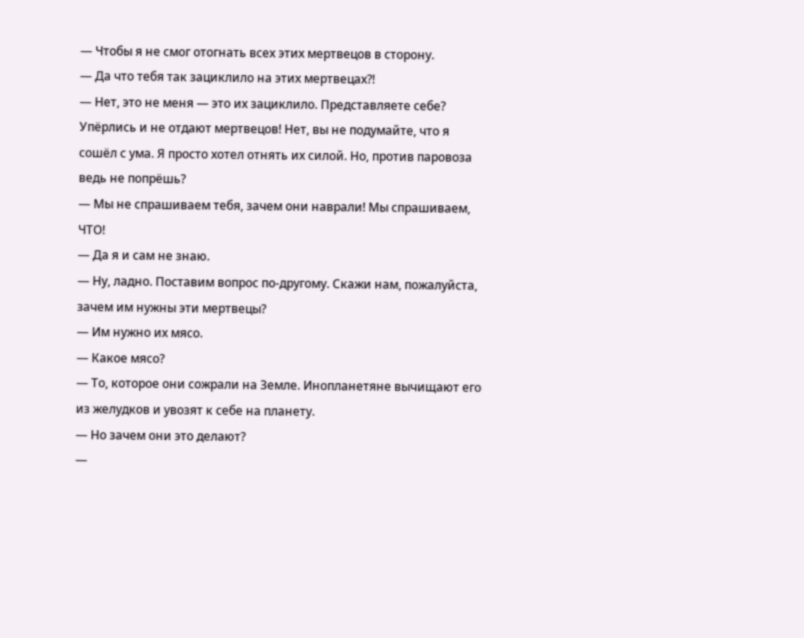— Чтобы я не смог отогнать всех этих мертвецов в сторону.
— Да что тебя так зациклило на этих мертвецах?!
— Нет, это не меня — это их зациклило. Представляете себе? Упёрлись и не отдают мертвецов! Нет, вы не подумайте, что я сошёл с ума. Я просто хотел отнять их силой. Но, против паровоза ведь не попрёшь?
— Мы не спрашиваем тебя, зачем они наврали! Мы спрашиваем, ЧТО!
— Да я и сам не знаю.
— Ну, ладно. Поставим вопрос по-другому. Скажи нам, пожалуйста, зачем им нужны эти мертвецы?
— Им нужно их мясо.
— Какое мясо?
— То, которое они сожрали на Земле. Инопланетяне вычищают его из желудков и увозят к себе на планету.
— Но зачем они это делают?
—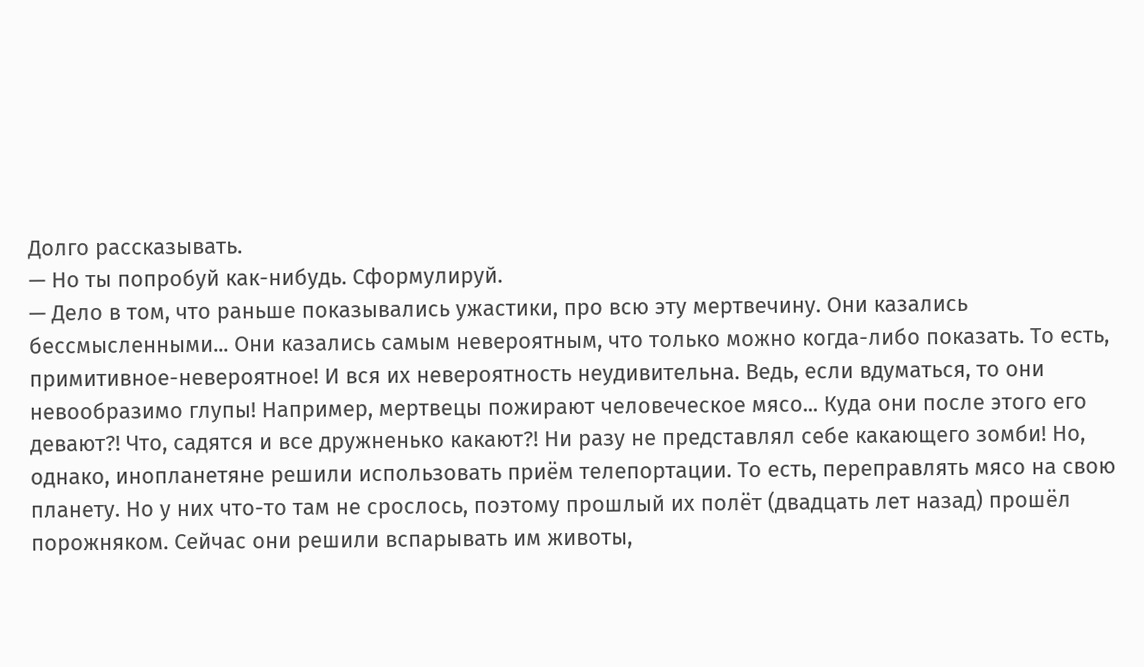Долго рассказывать.
— Но ты попробуй как-нибудь. Сформулируй.
— Дело в том, что раньше показывались ужастики, про всю эту мертвечину. Они казались бессмысленными... Они казались самым невероятным, что только можно когда-либо показать. То есть, примитивное-невероятное! И вся их невероятность неудивительна. Ведь, если вдуматься, то они невообразимо глупы! Например, мертвецы пожирают человеческое мясо... Куда они после этого его девают?! Что, садятся и все дружненько какают?! Ни разу не представлял себе какающего зомби! Но, однако, инопланетяне решили использовать приём телепортации. То есть, переправлять мясо на свою планету. Но у них что-то там не срослось, поэтому прошлый их полёт (двадцать лет назад) прошёл порожняком. Сейчас они решили вспарывать им животы,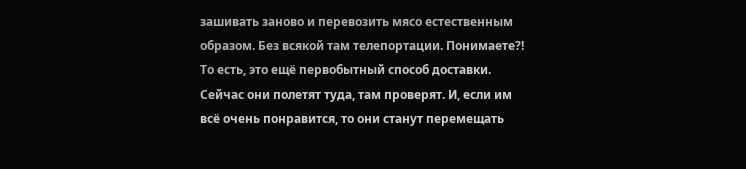зашивать заново и перевозить мясо естественным образом. Без всякой там телепортации. Понимаете?! То есть, это ещё первобытный способ доставки. Сейчас они полетят туда, там проверят. И, если им всё очень понравится, то они станут перемещать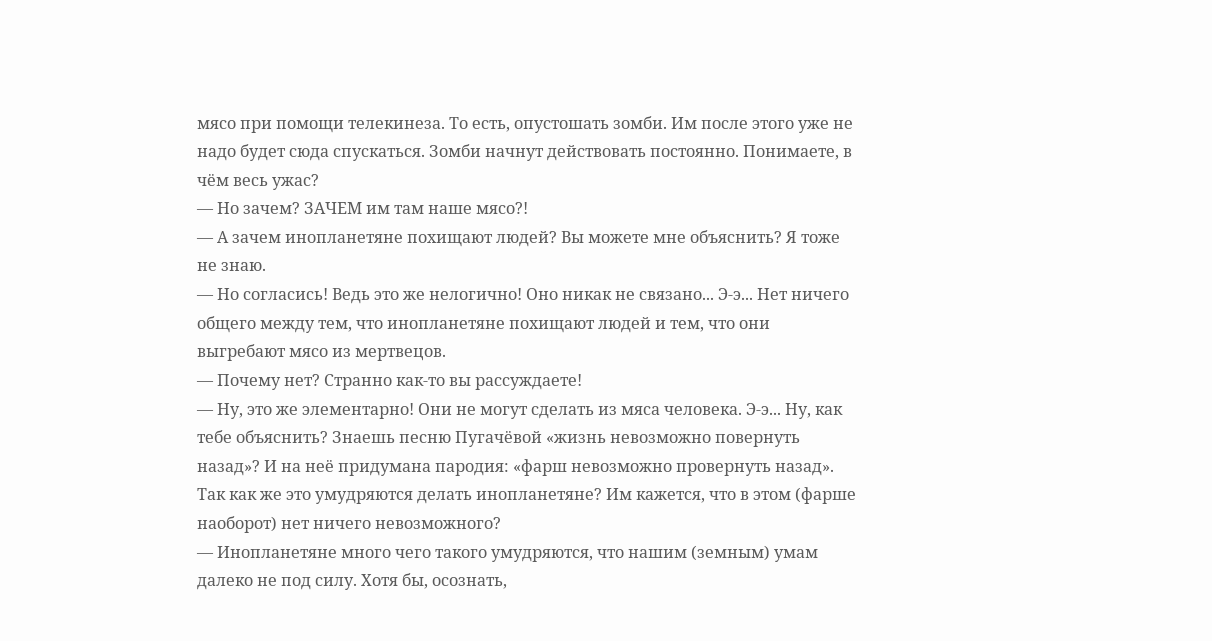мясо при помощи телекинеза. То есть, опустошать зомби. Им после этого уже не надо будет сюда спускаться. Зомби начнут действовать постоянно. Понимаете, в чём весь ужас?
— Но зачем? ЗАЧЕМ им там наше мясо?!
— А зачем инопланетяне похищают людей? Вы можете мне объяснить? Я тоже не знаю.
— Но согласись! Ведь это же нелогично! Оно никак не связано... Э-э... Нет ничего общего между тем, что инопланетяне похищают людей и тем, что они выгребают мясо из мертвецов.
— Почему нет? Странно как-то вы рассуждаете!
— Ну, это же элементарно! Они не могут сделать из мяса человека. Э-э... Ну, как тебе объяснить? Знаешь песню Пугачёвой «жизнь невозможно повернуть назад»? И на неё придумана пародия: «фарш невозможно провернуть назад». Так как же это умудряются делать инопланетяне? Им кажется, что в этом (фарше наоборот) нет ничего невозможного?
— Инопланетяне много чего такого умудряются, что нашим (земным) умам далеко не под силу. Хотя бы, осознать,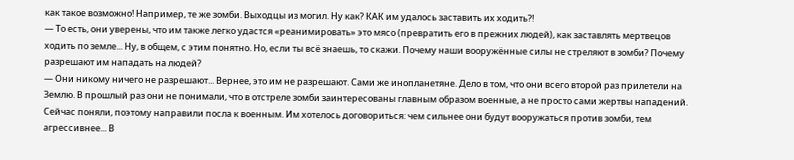как такое возможно! Например, те же зомби. Выходцы из могил. Ну как? КАК им удалось заставить их ходить?!
— То есть, они уверены, что им также легко удастся «реанимировать» это мясо (превратить его в прежних людей), как заставлять мертвецов ходить по земле... Ну, в общем, с этим понятно. Но, если ты всё знаешь, то скажи. Почему наши вооружённые силы не стреляют в зомби? Почему разрешают им нападать на людей?
— Они никому ничего не разрешают... Вернее, это им не разрешают. Сами же инопланетяне. Дело в том, что они всего второй раз прилетели на Землю. В прошлый раз они не понимали, что в отстреле зомби заинтересованы главным образом военные, а не просто сами жертвы нападений. Сейчас поняли, поэтому направили посла к военным. Им хотелось договориться: чем сильнее они будут вооружаться против зомби, тем агрессивнее... В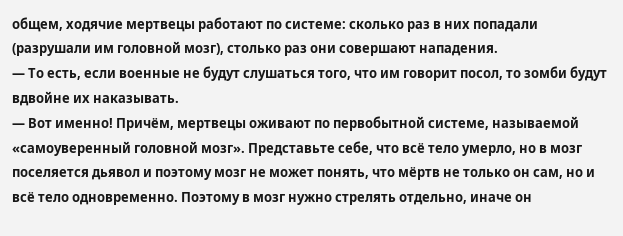общем, ходячие мертвецы работают по системе: сколько раз в них попадали (разрушали им головной мозг), столько раз они совершают нападения.
— То есть, если военные не будут слушаться того, что им говорит посол, то зомби будут вдвойне их наказывать.
— Вот именно! Причём, мертвецы оживают по первобытной системе, называемой «самоуверенный головной мозг». Представьте себе, что всё тело умерло, но в мозг поселяется дьявол и поэтому мозг не может понять, что мёртв не только он сам, но и всё тело одновременно. Поэтому в мозг нужно стрелять отдельно, иначе он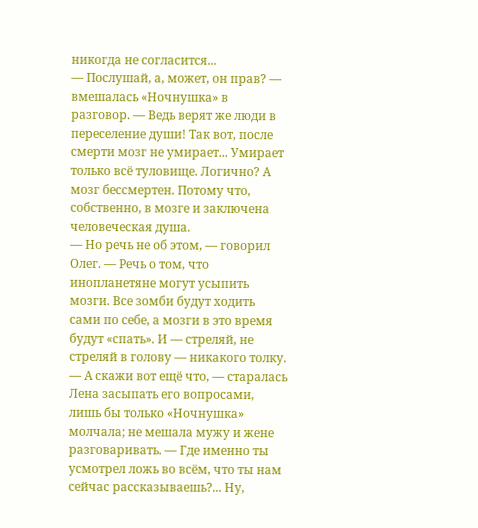никогда не согласится...
— Послушай, а, может, он прав? — вмешалась «Ночнушка» в разговор. — Ведь верят же люди в переселение души! Так вот, после смерти мозг не умирает... Умирает только всё туловище. Логично? А мозг бессмертен. Потому что, собственно, в мозге и заключена человеческая душа.
— Но речь не об этом, — говорил Олег. — Речь о том, что инопланетяне могут усыпить мозги. Все зомби будут ходить сами по себе, а мозги в это время будут «спать». И — стреляй, не стреляй в голову — никакого толку.
— А скажи вот ещё что, — старалась Лена засыпать его вопросами, лишь бы только «Ночнушка» молчала; не мешала мужу и жене разговаривать. — Где именно ты усмотрел ложь во всём, что ты нам сейчас рассказываешь?... Ну,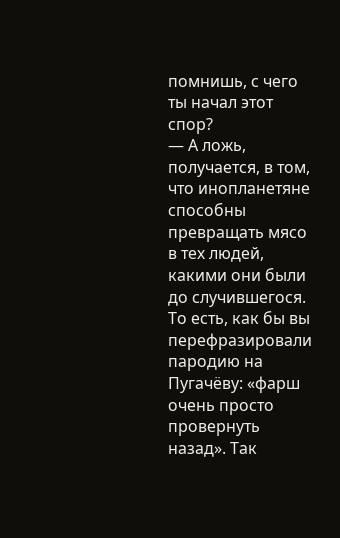помнишь, с чего ты начал этот спор?
— А ложь, получается, в том, что инопланетяне способны превращать мясо в тех людей, какими они были до случившегося. То есть, как бы вы перефразировали пародию на Пугачёву: «фарш очень просто провернуть назад». Так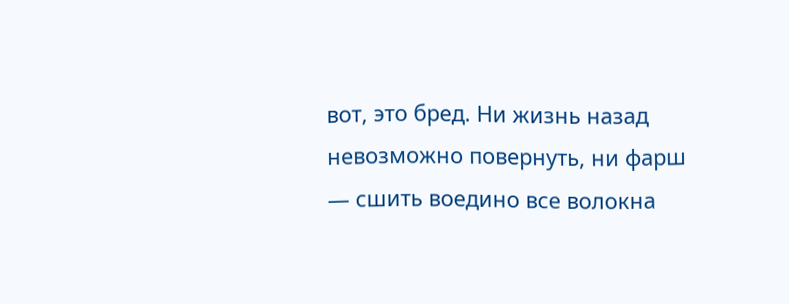вот, это бред. Ни жизнь назад невозможно повернуть, ни фарш — сшить воедино все волокна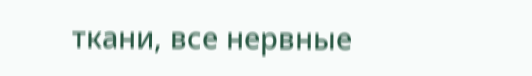ткани, все нервные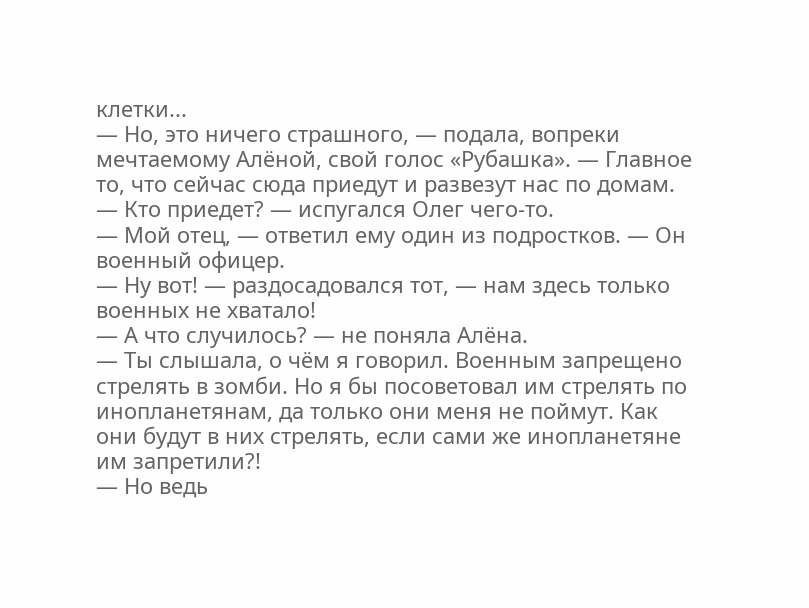клетки...
— Но, это ничего страшного, — подала, вопреки мечтаемому Алёной, свой голос «Рубашка». — Главное то, что сейчас сюда приедут и развезут нас по домам.
— Кто приедет? — испугался Олег чего-то.
— Мой отец, — ответил ему один из подростков. — Он военный офицер.
— Ну вот! — раздосадовался тот, — нам здесь только военных не хватало!
— А что случилось? — не поняла Алёна.
— Ты слышала, о чём я говорил. Военным запрещено стрелять в зомби. Но я бы посоветовал им стрелять по инопланетянам, да только они меня не поймут. Как они будут в них стрелять, если сами же инопланетяне им запретили?!
— Но ведь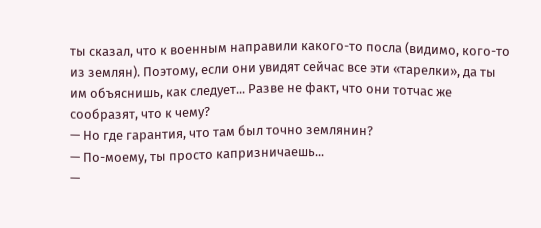ты сказал, что к военным направили какого-то посла (видимо, кого-то из землян). Поэтому, если они увидят сейчас все эти «тарелки», да ты им объяснишь, как следует... Разве не факт, что они тотчас же сообразят, что к чему?
— Но где гарантия, что там был точно землянин?
— По-моему, ты просто капризничаешь...
—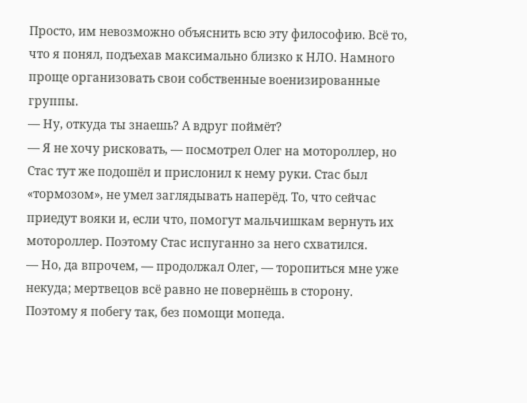Просто, им невозможно объяснить всю эту философию. Всё то, что я понял, подъехав максимально близко к НЛО. Намного проще организовать свои собственные военизированные группы.
— Ну, откуда ты знаешь? А вдруг поймёт?
— Я не хочу рисковать, — посмотрел Олег на мотороллер, но Стас тут же подошёл и прислонил к нему руки. Стас был «тормозом», не умел заглядывать наперёд. То, что сейчас приедут вояки и, если что, помогут мальчишкам вернуть их мотороллер. Поэтому Стас испуганно за него схватился.
— Но, да впрочем, — продолжал Олег, — торопиться мне уже некуда; мертвецов всё равно не повернёшь в сторону. Поэтому я побегу так, без помощи мопеда.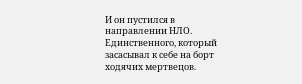И он пустился в направлении НЛО. Единственного, который засасывал к себе на борт ходячих мертвецов.